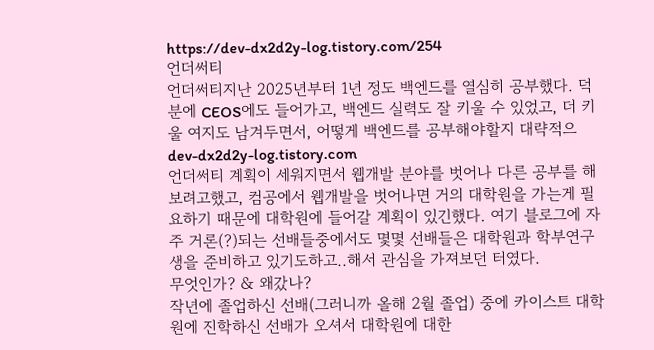https://dev-dx2d2y-log.tistory.com/254
언더써티
언더써티지난 2025년부터 1년 정도 백엔드를 열심히 공부했다. 덕분에 CEOS에도 들어가고, 백엔드 실력도 잘 키울 수 있었고, 더 키울 여지도 남겨두면서, 어떻게 백엔드를 공부해야할지 대략적으
dev-dx2d2y-log.tistory.com
언더써티 계획이 세워지면서 웹개발 분야를 벗어나 다른 공부를 해보려고했고, 컴공에서 웹개발을 벗어나면 거의 대학원을 가는게 필요하기 때문에 대학원에 들어갈 계획이 있긴했다. 여기 블로그에 자주 거론(?)되는 선배들중에서도 몇몇 선배들은 대학원과 학부연구생을 준비하고 있기도하고..해서 관심을 가져보던 터였다.
무엇인가? & 왜갔나?
작년에 졸업하신 선배(그러니까 올해 2월 졸업) 중에 카이스트 대학원에 진학하신 선배가 오셔서 대학원에 대한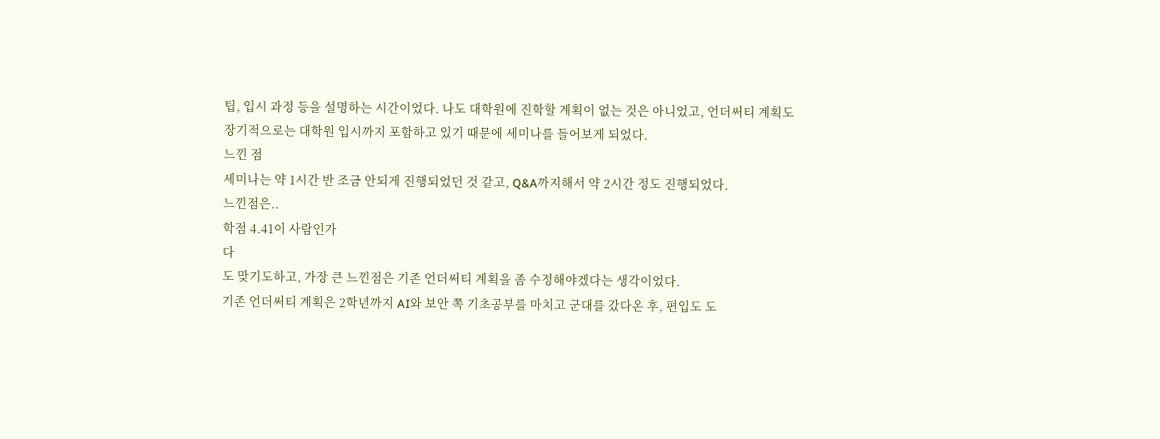팁, 입시 과정 등을 설명하는 시간이었다. 나도 대학원에 진학할 계획이 없는 것은 아니었고, 언더써티 계획도 장기적으로는 대학원 입시까지 포함하고 있기 때문에 세미나를 들어보게 되었다.
느낀 점
세미나는 약 1시간 반 조금 안되게 진행되었던 것 같고, Q&A까지해서 약 2시간 정도 진행되었다.
느낀점은..
학점 4.41이 사람인가
다
도 맞기도하고, 가장 큰 느낀점은 기존 언더써티 계획을 좀 수정해야겠다는 생각이었다.
기존 언더써티 계획은 2학년까지 AI와 보안 쪽 기초공부를 마치고 군대를 갔다온 후, 편입도 도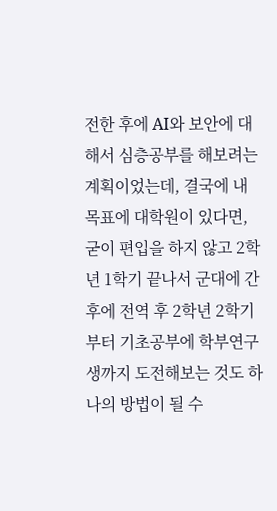전한 후에 AI와 보안에 대해서 심층공부를 해보려는 계획이었는데, 결국에 내 목표에 대학원이 있다면, 굳이 편입을 하지 않고 2학년 1학기 끝나서 군대에 간 후에 전역 후 2학년 2학기부터 기초공부에 학부연구생까지 도전해보는 것도 하나의 방법이 될 수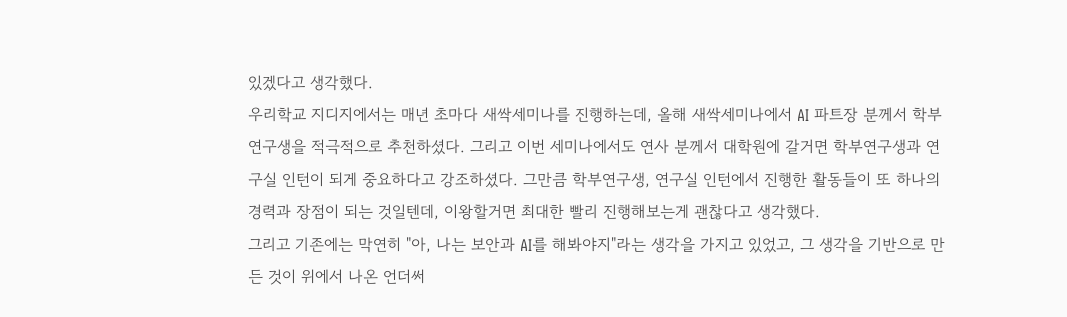있겠다고 생각했다.
우리학교 지디지에서는 매년 초마다 새싹세미나를 진행하는데, 올해 새싹세미나에서 AI 파트장 분께서 학부연구생을 적극적으로 추천하셨다. 그리고 이번 세미나에서도 연사 분께서 대학원에 갈거면 학부연구생과 연구실 인턴이 되게 중요하다고 강조하셨다. 그만큼 학부연구생, 연구실 인턴에서 진행한 활동들이 또 하나의 경력과 장점이 되는 것일텐데, 이왕할거면 최대한 빨리 진행해보는게 괜찮다고 생각했다.
그리고 기존에는 막연히 "아, 나는 보안과 AI를 해봐야지"라는 생각을 가지고 있었고, 그 생각을 기반으로 만든 것이 위에서 나온 언더써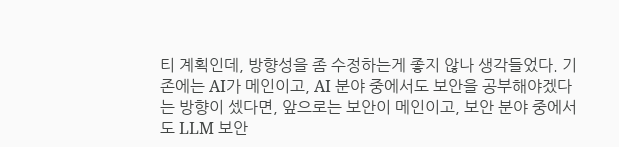티 계획인데, 방향성을 좀 수정하는게 좋지 않나 생각들었다. 기존에는 AI가 메인이고, AI 분야 중에서도 보안을 공부해야겠다는 방향이 셌다면, 앞으로는 보안이 메인이고, 보안 분야 중에서도 LLM 보안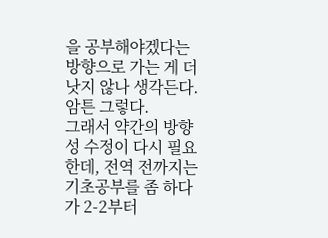을 공부해야겠다는 방향으로 가는 게 더 낫지 않나 생각든다. 암튼 그렇다.
그래서 약간의 방향성 수정이 다시 필요한데, 전역 전까지는 기초공부를 좀 하다가 2-2부터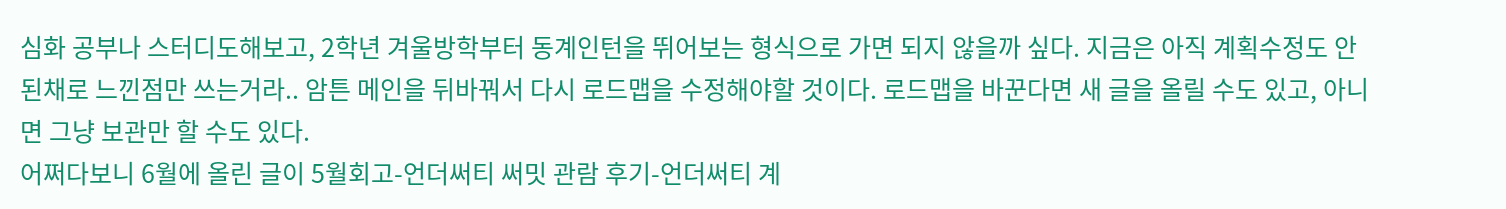심화 공부나 스터디도해보고, 2학년 겨울방학부터 동계인턴을 뛰어보는 형식으로 가면 되지 않을까 싶다. 지금은 아직 계획수정도 안된채로 느낀점만 쓰는거라.. 암튼 메인을 뒤바꿔서 다시 로드맵을 수정해야할 것이다. 로드맵을 바꾼다면 새 글을 올릴 수도 있고, 아니면 그냥 보관만 할 수도 있다.
어쩌다보니 6월에 올린 글이 5월회고-언더써티 써밋 관람 후기-언더써티 계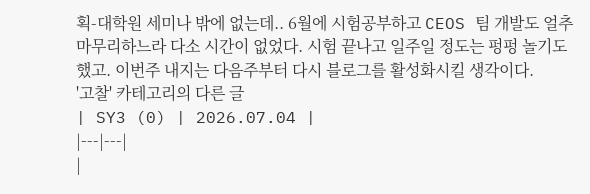획-대학원 세미나 밖에 없는데.. 6월에 시험공부하고 CEOS 팀 개발도 얼추 마무리하느라 다소 시간이 없었다. 시험 끝나고 일주일 정도는 펑펑 놀기도했고. 이번주 내지는 다음주부터 다시 블로그를 활성화시킬 생각이다.
'고찰' 카테고리의 다른 글
| SY3 (0) | 2026.07.04 |
|---|---|
|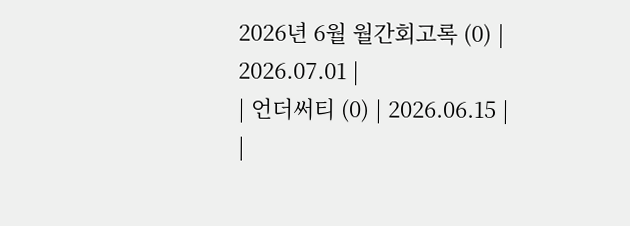2026년 6월 월간회고록 (0) | 2026.07.01 |
| 언더써티 (0) | 2026.06.15 |
|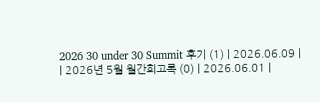2026 30 under 30 Summit 후기 (1) | 2026.06.09 |
| 2026년 5월 월간회고록 (0) | 2026.06.01 |